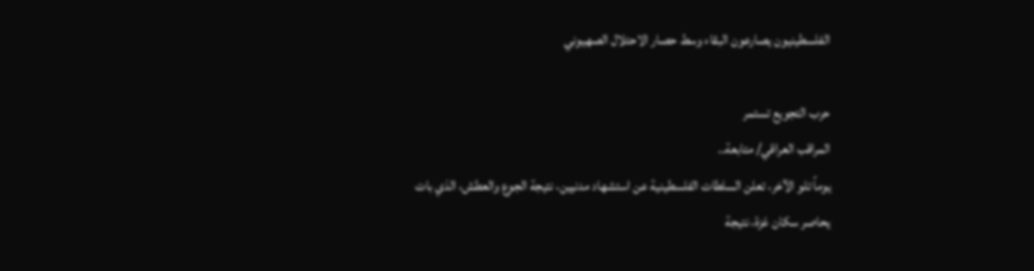الفلسطينيون يصارعون البقاء وسط حصار الاحتلال الصهيوني

حرب التجويع تستمر
المراقب العراقي/ متابعة..
يوماً تلو الآخر، تعلن السلطات الفلسطينية عن استشهاد مدنيين، نتيجة الجوع والعطش، الذي بات يحاصر سكان غزة، نتيجة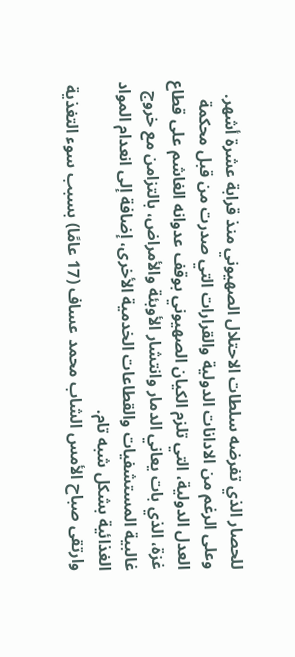للحصار الذي تفرضه سلطات الاحتلال الصهيوني منذ قرابة عشرة أشهر.
وعلى الرغم من الادانات الدولية والقرارات التي صدرت من قبل محكمة العدل الدولية، التي تلزم الكيان الصهيوني بوقف عدوانه الغاشم على قطاع غزة، الذي بات يعاني الدمار وانتشار الأوبئة والأمراض، بالتزامن مع خروج غالبية المستشفيات والقطاعات الخدمية الأخرى، إضافة إلى انعدام المواد الغذائية بشكل شبه تام.
وارتقى صباح الأمس الشاب محمد عساف (17 عامًا) بسبب سوء التغذية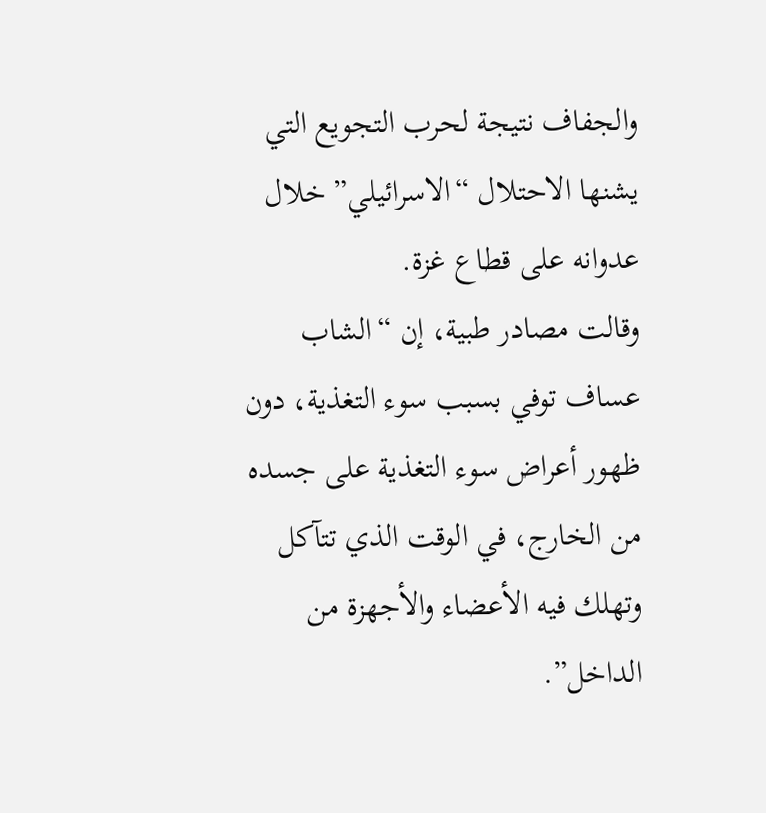والجفاف نتيجة لحرب التجويع التي يشنها الاحتلال “الاسرائيلي” خلال عدوانه على قطاع غزة.
وقالت مصادر طبية، إن “الشاب عساف توفي بسبب سوء التغذية، دون ظهور أعراض سوء التغذية على جسده من الخارج، في الوقت الذي تتآكل وتهلك فيه الأعضاء والأجهزة من الداخل”.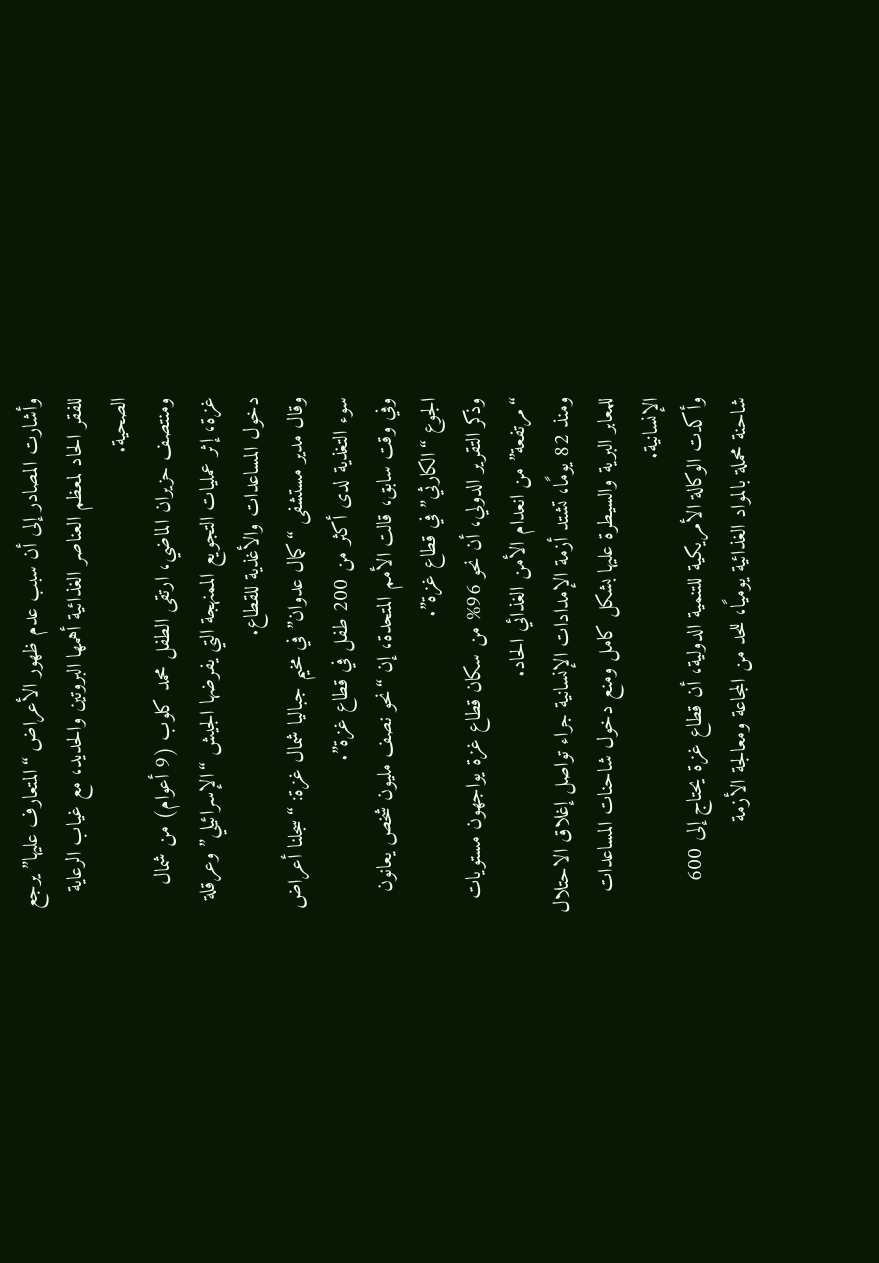وأشارت المصادر إلى أن سبب عدم ظهور الأعراض “المتعارف عليها” يرجع للفقر الحاد لمعظم العناصر الغذائية أهمها البروتين والحديد، مع غياب الرعاية الصحية.
ومنتصف حزيران الماضي، ارتقى الطفل محمد كلوب (9 أعوام) من شمال غزة، إثر عمليات التجويع الممنهجة التي يفرضها الجيش “الإسرائيلي” وعرقلة دخول المساعدات والأغذية للقطاع.
وقال مدير مستشفى “كمال عدوان” في مخيم جباليا شمال غزة: “سجلنا أعراض سوء التغذية لدى أكثر من 200 طفل في قطاع غزة”.
وفي وقت سابق، قالت الأمم المتحدة، إن “نحو نصف مليون شخص يعانون الجوع “الكارثي” في قطاع غزة”.
وذكر التقرير الدولي، أن نحو 96% من سكان قطاع غزة يواجهون مستويات “مرتفعة” من انعدام الأمن الغذائي الحاد.
ومنذ 82 يومًا، تشتد أزمة الإمدادات الإنسانية جراء تواصل إغلاق الاحتلال للمعابر البرية والسيطرة عليها بشكل كامل ومنع دخول شاحنات المساعدات الإنسانية.
وأكدت الوكالة الأمريكية للتنمية الدولية، أن قطاع غزة يحتاج إلى 600 شاحنة محملة بالمواد الغذائية يوميًا، للحد من المجاعة ومعالجة الأزمة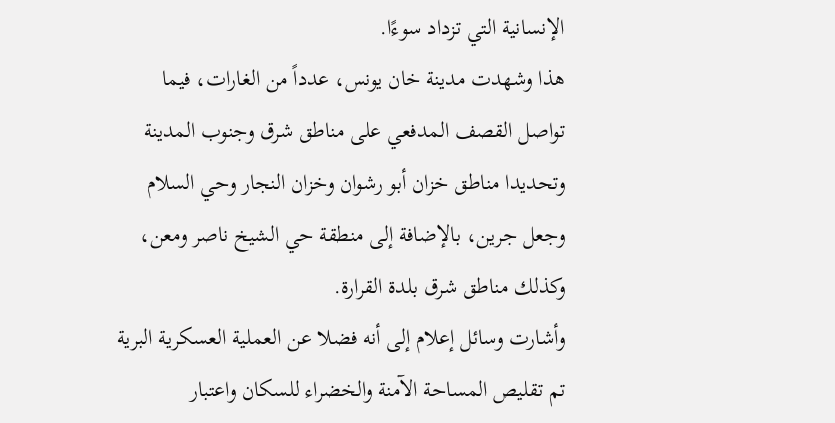الإنسانية التي تزداد سوءًا.
هذا وشهدت مدينة خان يونس، عدداً من الغارات، فيما تواصل القصف المدفعي على مناطق شرق وجنوب المدينة وتحديدا مناطق خزان أبو رشوان وخزان النجار وحي السلام وجعل جرين، بالإضافة إلى منطقة حي الشيخ ناصر ومعن، وكذلك مناطق شرق بلدة القرارة.
وأشارت وسائل إعلام إلى أنه فضلا عن العملية العسكرية البرية تم تقليص المساحة الآمنة والخضراء للسكان واعتبار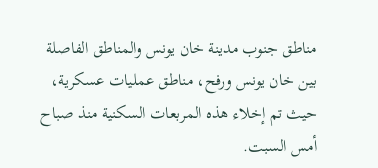مناطق جنوب مدينة خان يونس والمناطق الفاصلة بين خان يونس ورفح، مناطق عمليات عسكرية، حيث تم إخلاء هذه المربعات السكنية منذ صباح أمس السبت.